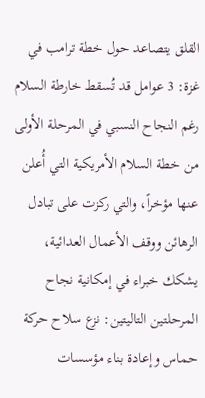القلق يتصاعد حول خطة ترامب في غزة: 3 عوامل قد تُسقط خارطة السلام
رغم النجاح النسبي في المرحلة الأولى من خطة السلام الأمريكية التي أُعلن عنها مؤخراً، والتي ركزت على تبادل الرهائن ووقف الأعمال العدائية، يشكك خبراء في إمكانية نجاح المرحلتين التاليتين: نزع سلاح حركة حماس وإعادة بناء مؤسسات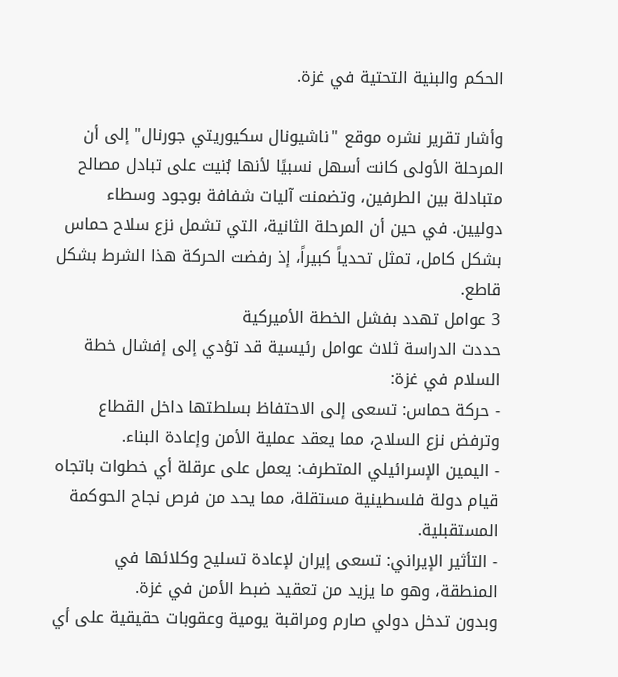الحكم والبنية التحتية في غزة.

وأشار تقرير نشره موقع "ناشيونال سكيوريتي جورنال" إلى أن المرحلة الأولى كانت أسهل نسبيًا لأنها بُنيت على تبادل مصالح متبادلة بين الطرفين، وتضمنت آليات شفافة بوجود وسطاء دوليين. في حين أن المرحلة الثانية، التي تشمل نزع سلاح حماس بشكل كامل، تمثل تحدياً كبيراً، إذ رفضت الحركة هذا الشرط بشكل قاطع.
3 عوامل تهدد بفشل الخطة الأميركية
حددت الدراسة ثلاث عوامل رئيسية قد تؤدي إلى إفشال خطة السلام في غزة:
- حركة حماس: تسعى إلى الاحتفاظ بسلطتها داخل القطاع وترفض نزع السلاح، مما يعقد عملية الأمن وإعادة البناء.
- اليمين الإسرائيلي المتطرف: يعمل على عرقلة أي خطوات باتجاه قيام دولة فلسطينية مستقلة، مما يحد من فرص نجاح الحوكمة المستقبلية.
- التأثير الإيراني: تسعى إيران لإعادة تسليح وكلائها في المنطقة، وهو ما يزيد من تعقيد ضبط الأمن في غزة.
وبدون تدخل دولي صارم ومراقبة يومية وعقوبات حقيقية على أي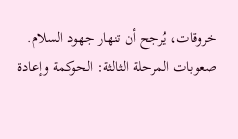خروقات، يُرجح أن تنهار جهود السلام.
صعوبات المرحلة الثالثة: الحوكمة وإعادة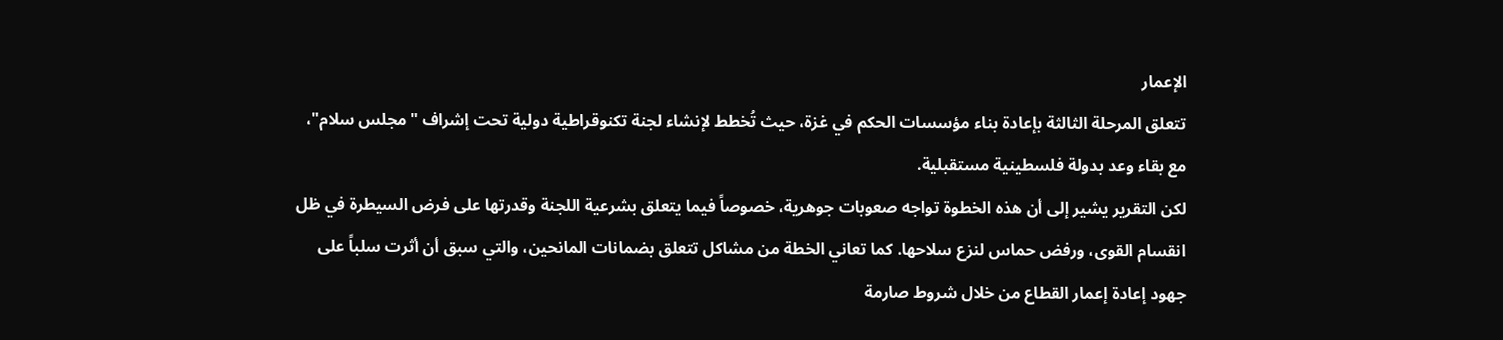الإعمار
تتعلق المرحلة الثالثة بإعادة بناء مؤسسات الحكم في غزة، حيث تُخطط لإنشاء لجنة تكنوقراطية دولية تحت إشراف "مجلس سلام"، مع بقاء وعد بدولة فلسطينية مستقبلية.
لكن التقرير يشير إلى أن هذه الخطوة تواجه صعوبات جوهرية، خصوصاً فيما يتعلق بشرعية اللجنة وقدرتها على فرض السيطرة في ظل انقسام القوى، ورفض حماس لنزع سلاحها. كما تعاني الخطة من مشاكل تتعلق بضمانات المانحين، والتي سبق أن أثرت سلباً على جهود إعادة إعمار القطاع من خلال شروط صارمة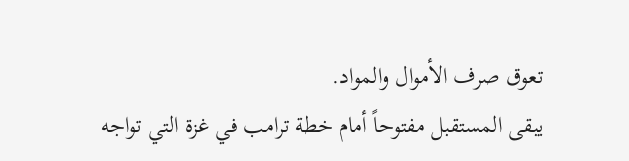تعوق صرف الأموال والمواد.
يبقى المستقبل مفتوحاً أمام خطة ترامب في غزة التي تواجه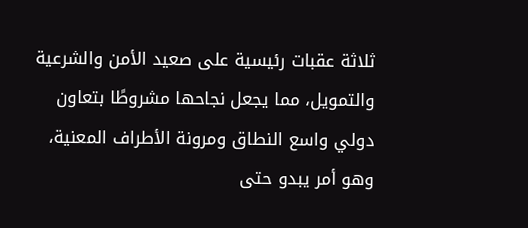ثلاثة عقبات رئيسية على صعيد الأمن والشرعية والتمويل، مما يجعل نجاحها مشروطًا بتعاون دولي واسع النطاق ومرونة الأطراف المعنية، وهو أمر يبدو حتى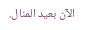الآن بعيد المنال.